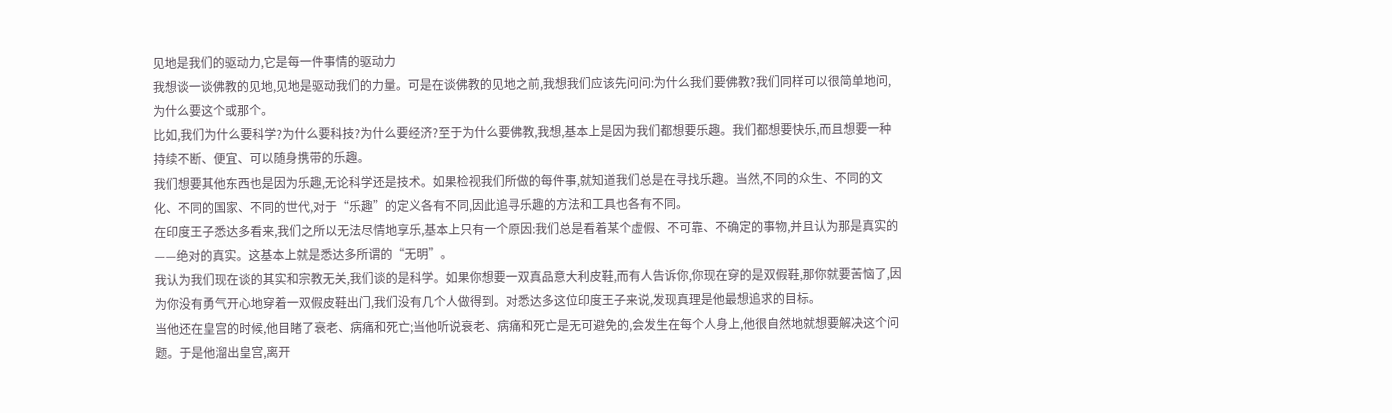见地是我们的驱动力,它是每一件事情的驱动力
我想谈一谈佛教的见地,见地是驱动我们的力量。可是在谈佛教的见地之前,我想我们应该先问问:为什么我们要佛教?我们同样可以很简单地问,为什么要这个或那个。
比如,我们为什么要科学?为什么要科技?为什么要经济?至于为什么要佛教,我想,基本上是因为我们都想要乐趣。我们都想要快乐,而且想要一种持续不断、便宜、可以随身携带的乐趣。
我们想要其他东西也是因为乐趣,无论科学还是技术。如果检视我们所做的每件事,就知道我们总是在寻找乐趣。当然,不同的众生、不同的文化、不同的国家、不同的世代,对于“乐趣”的定义各有不同,因此追寻乐趣的方法和工具也各有不同。
在印度王子悉达多看来,我们之所以无法尽情地享乐,基本上只有一个原因:我们总是看着某个虚假、不可靠、不确定的事物,并且认为那是真实的——绝对的真实。这基本上就是悉达多所谓的“无明”。
我认为我们现在谈的其实和宗教无关,我们谈的是科学。如果你想要一双真品意大利皮鞋,而有人告诉你,你现在穿的是双假鞋,那你就要苦恼了,因为你没有勇气开心地穿着一双假皮鞋出门,我们没有几个人做得到。对悉达多这位印度王子来说,发现真理是他最想追求的目标。
当他还在皇宫的时候,他目睹了衰老、病痛和死亡;当他听说衰老、病痛和死亡是无可避免的,会发生在每个人身上,他很自然地就想要解决这个问题。于是他溜出皇宫,离开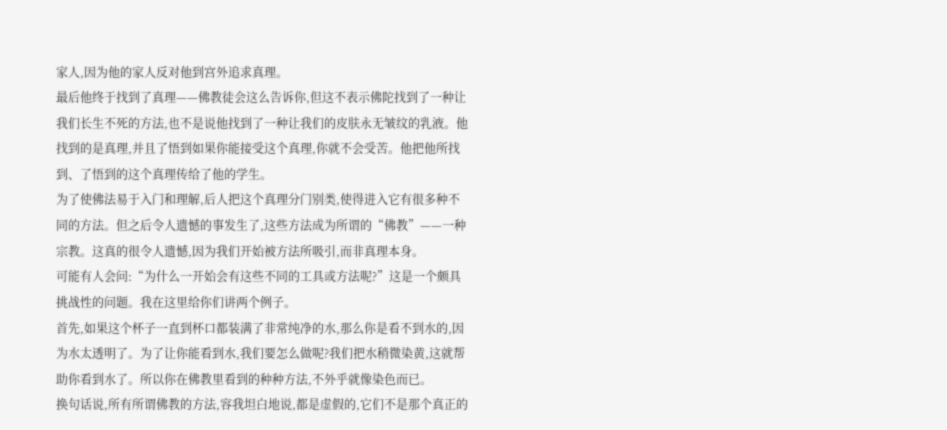家人,因为他的家人反对他到宫外追求真理。
最后他终于找到了真理——佛教徒会这么告诉你,但这不表示佛陀找到了一种让我们长生不死的方法,也不是说他找到了一种让我们的皮肤永无皱纹的乳液。他找到的是真理,并且了悟到如果你能接受这个真理,你就不会受苦。他把他所找到、了悟到的这个真理传给了他的学生。
为了使佛法易于入门和理解,后人把这个真理分门别类,使得进入它有很多种不同的方法。但之后令人遗憾的事发生了,这些方法成为所谓的“佛教”——一种宗教。这真的很令人遗憾,因为我们开始被方法所吸引,而非真理本身。
可能有人会问:“为什么一开始会有这些不同的工具或方法呢?”这是一个颇具挑战性的问题。我在这里给你们讲两个例子。
首先,如果这个杯子一直到杯口都装满了非常纯净的水,那么你是看不到水的,因为水太透明了。为了让你能看到水,我们要怎么做呢?我们把水稍微染黄,这就帮助你看到水了。所以你在佛教里看到的种种方法,不外乎就像染色而已。
换句话说,所有所谓佛教的方法,容我坦白地说,都是虚假的,它们不是那个真正的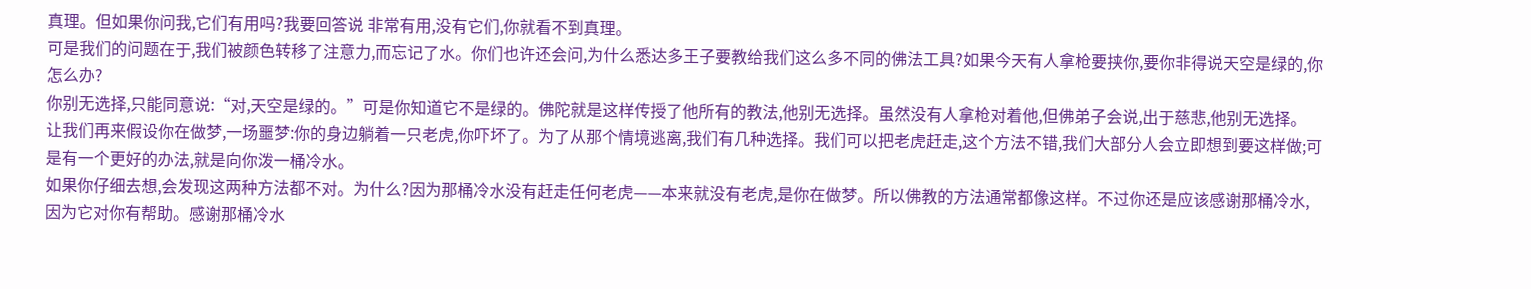真理。但如果你问我,它们有用吗?我要回答说 非常有用,没有它们,你就看不到真理。
可是我们的问题在于,我们被颜色转移了注意力,而忘记了水。你们也许还会问,为什么悉达多王子要教给我们这么多不同的佛法工具?如果今天有人拿枪要挟你,要你非得说天空是绿的,你怎么办?
你别无选择,只能同意说:“对,天空是绿的。”可是你知道它不是绿的。佛陀就是这样传授了他所有的教法,他别无选择。虽然没有人拿枪对着他,但佛弟子会说,出于慈悲,他别无选择。
让我们再来假设你在做梦,一场噩梦:你的身边躺着一只老虎,你吓坏了。为了从那个情境逃离,我们有几种选择。我们可以把老虎赶走,这个方法不错,我们大部分人会立即想到要这样做;可是有一个更好的办法,就是向你泼一桶冷水。
如果你仔细去想,会发现这两种方法都不对。为什么?因为那桶冷水没有赶走任何老虎——本来就没有老虎,是你在做梦。所以佛教的方法通常都像这样。不过你还是应该感谢那桶冷水,因为它对你有帮助。感谢那桶冷水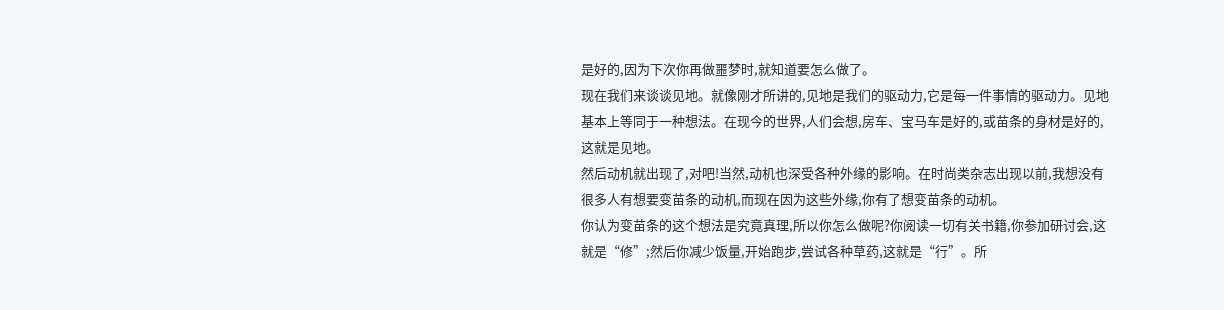是好的,因为下次你再做噩梦时,就知道要怎么做了。
现在我们来谈谈见地。就像刚才所讲的,见地是我们的驱动力,它是每一件事情的驱动力。见地基本上等同于一种想法。在现今的世界,人们会想,房车、宝马车是好的,或苗条的身材是好的,这就是见地。
然后动机就出现了,对吧!当然,动机也深受各种外缘的影响。在时尚类杂志出现以前,我想没有很多人有想要变苗条的动机,而现在因为这些外缘,你有了想变苗条的动机。
你认为变苗条的这个想法是究竟真理,所以你怎么做呢?你阅读一切有关书籍,你参加研讨会,这就是“修”;然后你减少饭量,开始跑步,尝试各种草药,这就是“行”。所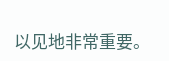以见地非常重要。